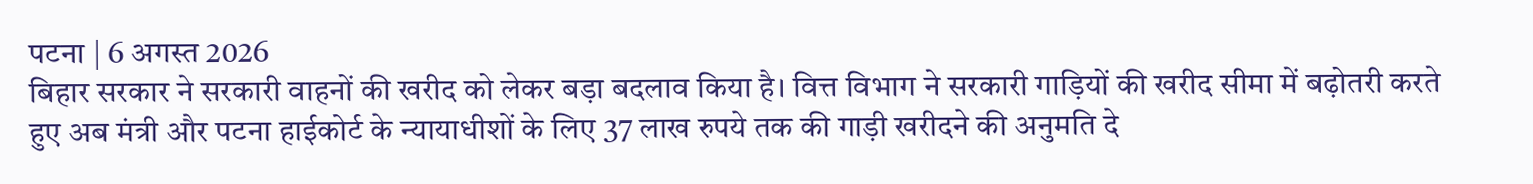पटना | 6 अगस्त 2026
बिहार सरकार ने सरकारी वाहनों की खरीद को लेकर बड़ा बदलाव किया है। वित्त विभाग ने सरकारी गाड़ियों की खरीद सीमा में बढ़ोतरी करते हुए अब मंत्री और पटना हाईकोर्ट के न्यायाधीशों के लिए 37 लाख रुपये तक की गाड़ी खरीदने की अनुमति दे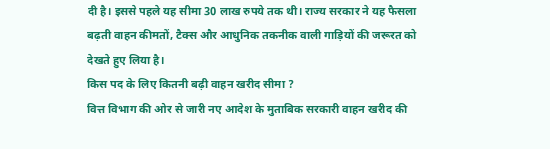दी है। इससे पहले यह सीमा 30 लाख रुपये तक थी। राज्य सरकार ने यह फैसला बढ़ती वाहन कीमतों, टैक्स और आधुनिक तकनीक वाली गाड़ियों की जरूरत को देखते हुए लिया है।
किस पद के लिए कितनी बढ़ी वाहन खरीद सीमा ?
वित्त विभाग की ओर से जारी नए आदेश के मुताबिक सरकारी वाहन खरीद की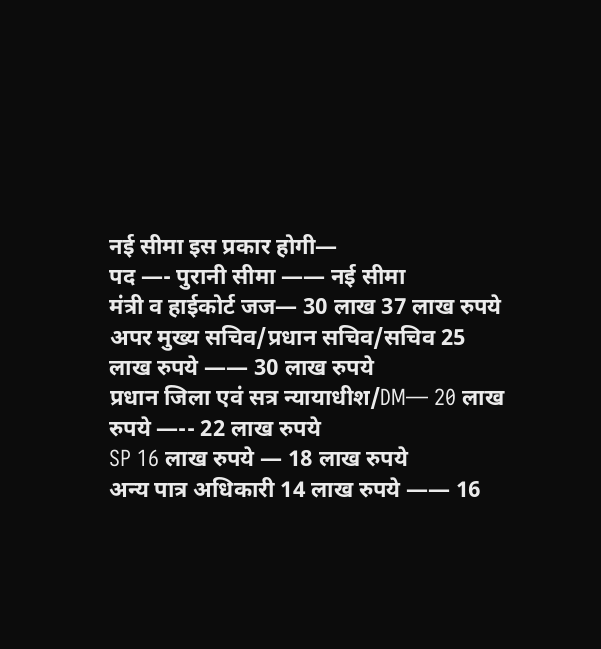नई सीमा इस प्रकार होगी—
पद —- पुरानी सीमा —— नई सीमा
मंत्री व हाईकोर्ट जज— 30 लाख 37 लाख रुपये
अपर मुख्य सचिव/प्रधान सचिव/सचिव 25 लाख रुपये —— 30 लाख रुपये
प्रधान जिला एवं सत्र न्यायाधीश/DM— 20 लाख रुपये —-- 22 लाख रुपये
SP 16 लाख रुपये — 18 लाख रुपये
अन्य पात्र अधिकारी 14 लाख रुपये —— 16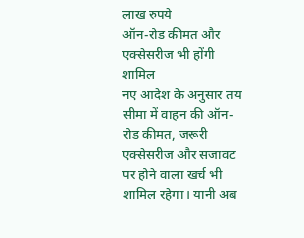लाख रुपये
ऑन-रोड कीमत और एक्सेसरीज भी होंगी शामिल
नए आदेश के अनुसार तय सीमा में वाहन की ऑन-रोड कीमत, जरूरी एक्सेसरीज और सजावट पर होने वाला खर्च भी शामिल रहेगा। यानी अब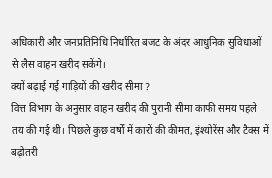अधिकारी और जनप्रतिनिधि निर्धारित बजट के अंदर आधुनिक सुविधाओं से लैस वाहन खरीद सकेंगे।
क्यों बढ़ाई गई गाड़ियों की खरीद सीमा ?
वित्त विभाग के अनुसार वाहन खरीद की पुरानी सीमा काफी समय पहले तय की गई थी। पिछले कुछ वर्षों में कारों की कीमत, इंश्योरेंस और टैक्स में बढ़ोतरी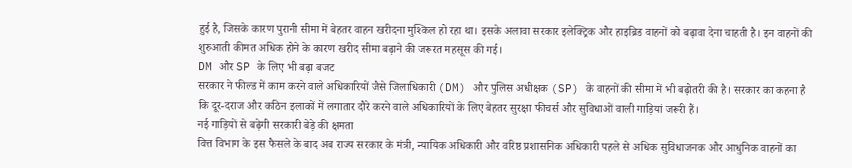हुई है, जिसके कारण पुरानी सीमा में बेहतर वाहन खरीदना मुश्किल हो रहा था। इसके अलावा सरकार इलेक्ट्रिक और हाइब्रिड वाहनों को बढ़ावा देना चाहती है। इन वाहनों की शुरुआती कीमत अधिक होने के कारण खरीद सीमा बढ़ाने की जरूरत महसूस की गई।
DM और SP के लिए भी बढ़ा बजट
सरकार ने फील्ड में काम करने वाले अधिकारियों जैसे जिलाधिकारी (DM) और पुलिस अधीक्षक (SP) के वाहनों की सीमा में भी बढ़ोतरी की है। सरकार का कहना है कि दूर-दराज और कठिन इलाकों में लगातार दौरे करने वाले अधिकारियों के लिए बेहतर सुरक्षा फीचर्स और सुविधाओं वाली गाड़ियां जरूरी हैं।
नई गाड़ियों से बढ़ेगी सरकारी बेड़े की क्षमता
वित्त विभाग के इस फैसले के बाद अब राज्य सरकार के मंत्री, न्यायिक अधिकारी और वरिष्ठ प्रशासनिक अधिकारी पहले से अधिक सुविधाजनक और आधुनिक वाहनों का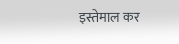इस्तेमाल कर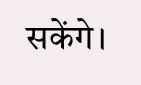सकेंगे।